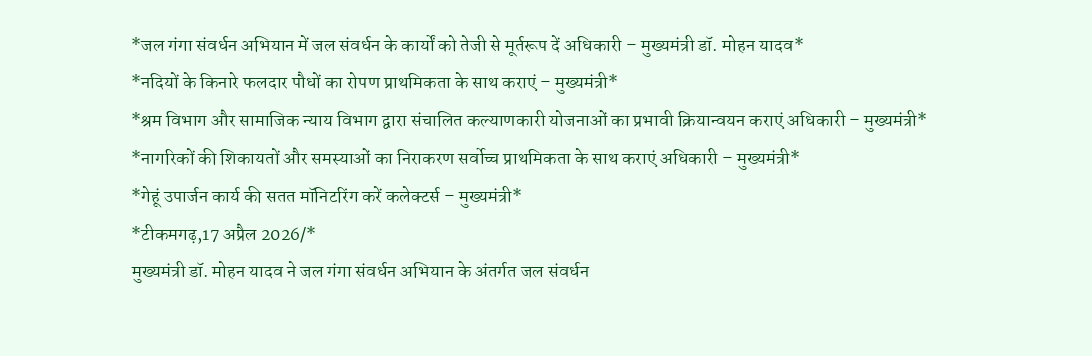*जल गंगा संवर्धन अभियान में जल संवर्धन के कार्यों को तेजी से मूर्तरूप दें अधिकारी – मुख्यमंत्री डॉ. मोहन यादव*
*नदियों के किनारे फलदार पौधों का रोपण प्राथमिकता के साथ कराएं – मुख्यमंत्री*
*श्रम विभाग और सामाजिक न्याय विभाग द्वारा संचालित कल्याणकारी योजनाओं का प्रभावी क्रियान्वयन कराएं अधिकारी – मुख्यमंत्री*
*नागरिकों की शिकायतों और समस्याओं का निराकरण सर्वोच्च प्राथमिकता के साथ कराएं अधिकारी – मुख्यमंत्री*
*गेहूं उपार्जन कार्य की सतत मॉनिटरिंग करें कलेक्टर्स – मुख्यमंत्री*
*टीकमगढ़,17 अप्रैल 2026/*
मुख्यमंत्री डॉ. मोहन यादव ने जल गंगा संवर्धन अभियान के अंतर्गत जल संवर्धन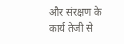और संरक्षण के कार्य तेजी से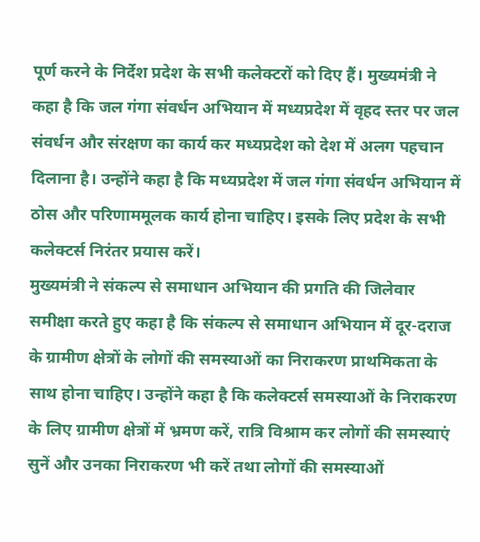पूर्ण करने के निर्देश प्रदेश के सभी कलेक्टरों को दिए हैं। मुख्यमंत्री ने कहा है कि जल गंगा संवर्धन अभियान में मध्यप्रदेश में वृहद स्तर पर जल संवर्धन और संरक्षण का कार्य कर मध्यप्रदेश को देश में अलग पहचान दिलाना है। उन्होंने कहा है कि मध्यप्रदेश में जल गंगा संवर्धन अभियान में ठोस और परिणाममूलक कार्य होना चाहिए। इसके लिए प्रदेश के सभी कलेक्टर्स निरंतर प्रयास करें।
मुख्यमंत्री ने संकल्प से समाधान अभियान की प्रगति की जिलेवार समीक्षा करते हुए कहा है कि संकल्प से समाधान अभियान में दूर-दराज के ग्रामीण क्षेत्रों के लोगों की समस्याओं का निराकरण प्राथमिकता के साथ होना चाहिए। उन्होंने कहा है कि कलेक्टर्स समस्याओं के निराकरण के लिए ग्रामीण क्षेत्रों में भ्रमण करें, रात्रि विश्राम कर लोगों की समस्याएं सुनें और उनका निराकरण भी करें तथा लोगों की समस्याओं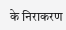के निराकरण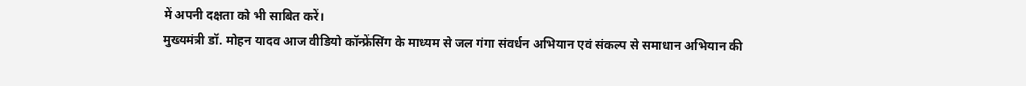में अपनी दक्षता को भी साबित करें।
मुख्यमंत्री डॉ. मोहन यादव आज वीडियो कॉन्फ्रेंसिंग के माध्यम से जल गंगा संवर्धन अभियान एवं संकल्प से समाधान अभियान की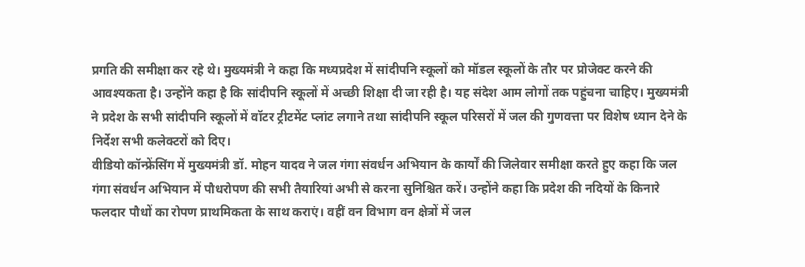प्रगति की समीक्षा कर रहे थे। मुख्यमंत्री ने कहा कि मध्यप्रदेश में सांदीपनि स्कूलों को मॉडल स्कूलों के तौर पर प्रोजेक्ट करने की आवश्यकता है। उन्होंने कहा है कि सांदीपनि स्कूलों में अच्छी शिक्षा दी जा रही है। यह संदेश आम लोगों तक पहुंचना चाहिए। मुख्यमंत्री ने प्रदेश के सभी सांदीपनि स्कूलों में वॉटर ट्रीटमेंट प्लांट लगाने तथा सांदीपनि स्कूल परिसरों में जल की गुणवत्ता पर विशेष ध्यान देने के निर्देश सभी कलेक्टरों को दिए।
वीडियो कॉन्फ्रेंसिंग में मुख्यमंत्री डॉ. मोहन यादव ने जल गंगा संवर्धन अभियान के कार्यों की जिलेवार समीक्षा करते हुए कहा कि जल गंगा संवर्धन अभियान में पौधरोपण की सभी तैयारियां अभी से करना सुनिश्चित करें। उन्होंने कहा कि प्रदेश की नदियों के किनारे फलदार पौधों का रोपण प्राथमिकता के साथ कराएं। वहीं वन विभाग वन क्षेत्रों में जल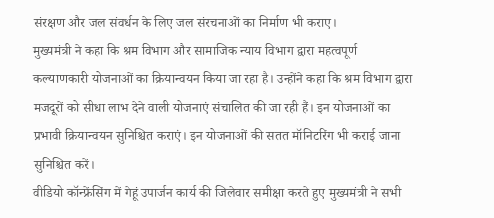संरक्षण और जल संवर्धन के लिए जल संरचनाओं का निर्माण भी कराए।
मुख्यमंत्री ने कहा कि श्रम विभाग और सामाजिक न्याय विभाग द्वारा महत्वपूर्ण कल्याणकारी योजनाओं का क्रियान्वयन किया जा रहा है। उन्होंने कहा कि श्रम विभाग द्वारा मजदूरों को सीधा लाभ देने वाली योजनाएं संचालित की जा रही हैं। इन योजनाओं का प्रभावी क्रियान्वयन सुनिश्चित कराएं। इन योजनाओं की सतत मॉनिटरिंग भी कराई जाना सुनिश्चित करें।
वीडियो कॉन्फ्रेंसिंग में गेहूं उपार्जन कार्य की जिलेवार समीक्षा करते हुए मुख्यमंत्री ने सभी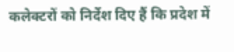कलेक्टरों को निर्देश दिए हैं कि प्रदेश में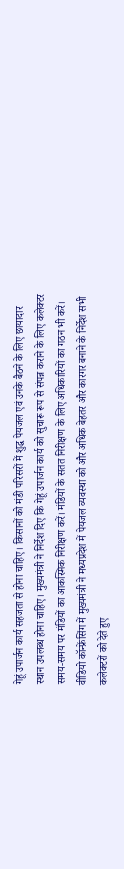गेहूं उपार्जन कार्य सहजता से होना चाहिए। किसानों को मंडी परिसरों में शुद्ध पेयजल एवं उनके बैठने के लिए छायादार स्थान उपलब्ध होना चाहिए। मुख्यमंत्री ने निर्देश दिए कि गेहूं उपार्जन कार्य को सुचारू रूप से संपन्न कराने के लिए कलेक्टर समय-समय पर मंडियों का आकस्मिक निरीक्षण करें। मंडियों के सतत निरीक्षण के लिए अधिकारियों का गठन भी करें।
वीडियो कॉन्फ्रेंसिंग में मुख्यमंत्री ने मध्यप्रदेश में पेयजल व्यवस्था को और अधिक बेहतर और कारगर बनाने के निर्देश सभी कलेक्टरों को देते हुए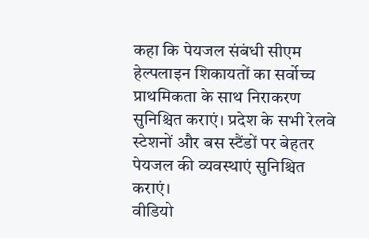कहा कि पेयजल संबंधी सीएम हेल्पलाइन शिकायतों का सर्वोच्च प्राथमिकता के साथ निराकरण सुनिश्चित कराएं। प्रदेश के सभी रेलवे स्टेशनों और बस स्टैंडों पर बेहतर पेयजल की व्यवस्थाएं सुनिश्चित कराएं।
वीडियो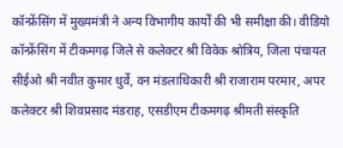कॉन्फ्रेंसिंग में मुख्यमंत्री ने अन्य विभागीय कार्यों की भी समीक्षा की। वीडियो कॉन्फ्रेंसिंग में टीकमगढ़ जिले से कलेक्टर श्री विवेक श्रोत्रिय, जिला पंचायत सीईओ श्री नवीत कुमार धुर्वे, वन मंडलाधिकारी श्री राजाराम परमार, अपर कलेक्टर श्री शिवप्रसाद मंडराह, एसडीएम टीकमगढ़ श्रीमती संस्कृति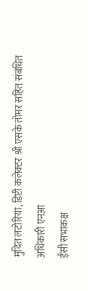मुदित लटोरिया, डिप्टी कलेक्टर श्री एसके तोमर सहित संबंधित अधिकारी एनआ
ईसी सभाकक्ष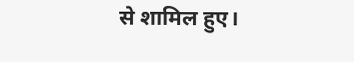से शामिल हुए।